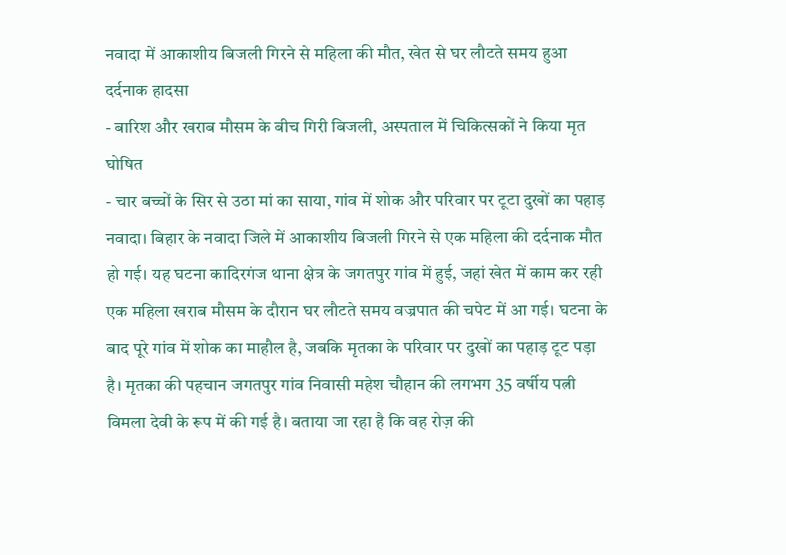नवादा में आकाशीय बिजली गिरने से महिला की मौत, खेत से घर लौटते समय हुआ दर्दनाक हादसा
- बारिश और खराब मौसम के बीच गिरी बिजली, अस्पताल में चिकित्सकों ने किया मृत घोषित
- चार बच्चों के सिर से उठा मां का साया, गांव में शोक और परिवार पर टूटा दुखों का पहाड़
नवादा। बिहार के नवादा जिले में आकाशीय बिजली गिरने से एक महिला की दर्दनाक मौत हो गई। यह घटना कादिरगंज थाना क्षेत्र के जगतपुर गांव में हुई, जहां खेत में काम कर रही एक महिला खराब मौसम के दौरान घर लौटते समय वज्रपात की चपेट में आ गई। घटना के बाद पूरे गांव में शोक का माहौल है, जबकि मृतका के परिवार पर दुखों का पहाड़ टूट पड़ा है। मृतका की पहचान जगतपुर गांव निवासी महेश चौहान की लगभग 35 वर्षीय पत्नी विमला देवी के रूप में की गई है। बताया जा रहा है कि वह रोज़ की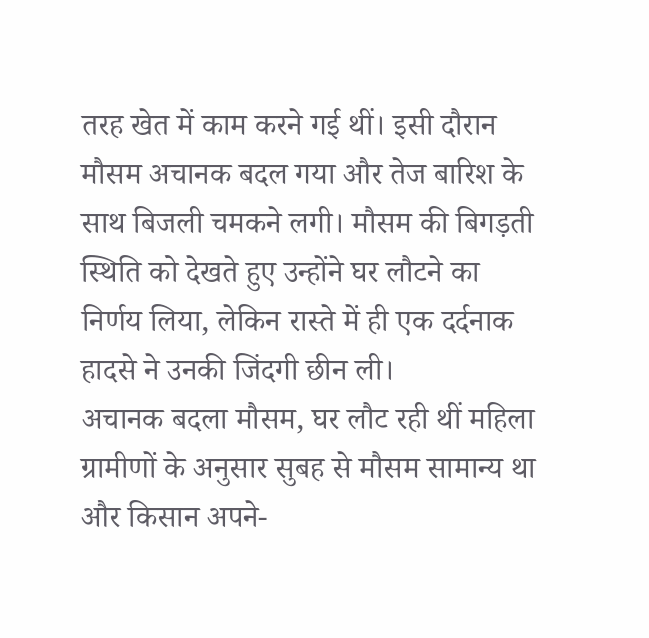तरह खेत में काम करने गई थीं। इसी दौरान मौसम अचानक बदल गया और तेज बारिश के साथ बिजली चमकने लगी। मौसम की बिगड़ती स्थिति को देखते हुए उन्होंने घर लौटने का निर्णय लिया, लेकिन रास्ते में ही एक दर्दनाक हादसे ने उनकी जिंदगी छीन ली।
अचानक बदला मौसम, घर लौट रही थीं महिला
ग्रामीणों के अनुसार सुबह से मौसम सामान्य था और किसान अपने-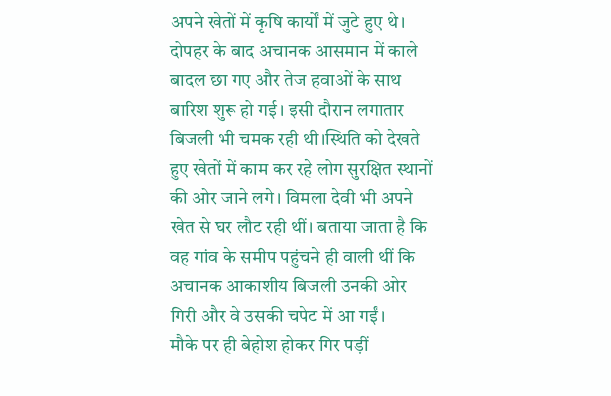अपने खेतों में कृषि कार्यों में जुटे हुए थे। दोपहर के बाद अचानक आसमान में काले बादल छा गए और तेज हवाओं के साथ बारिश शुरू हो गई। इसी दौरान लगातार बिजली भी चमक रही थी।स्थिति को देखते हुए खेतों में काम कर रहे लोग सुरक्षित स्थानों की ओर जाने लगे। विमला देवी भी अपने खेत से घर लौट रही थीं। बताया जाता है कि वह गांव के समीप पहुंचने ही वाली थीं कि अचानक आकाशीय बिजली उनकी ओर गिरी और वे उसकी चपेट में आ गईं।
मौके पर ही बेहोश होकर गिर पड़ीं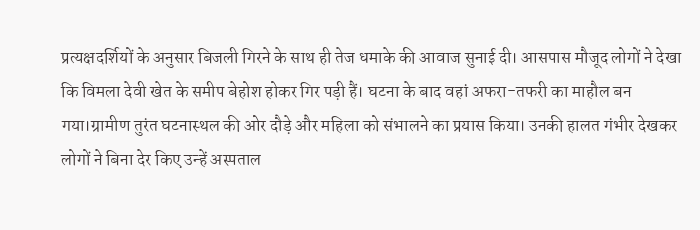प्रत्यक्षदर्शियों के अनुसार बिजली गिरने के साथ ही तेज धमाके की आवाज सुनाई दी। आसपास मौजूद लोगों ने देखा कि विमला देवी खेत के समीप बेहोश होकर गिर पड़ी हैं। घटना के बाद वहां अफरा-तफरी का माहौल बन गया।ग्रामीण तुरंत घटनास्थल की ओर दौड़े और महिला को संभालने का प्रयास किया। उनकी हालत गंभीर देखकर लोगों ने बिना देर किए उन्हें अस्पताल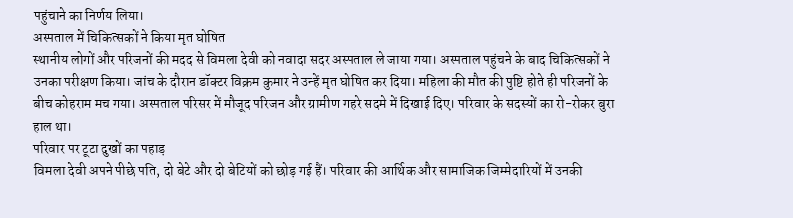पहुंचाने का निर्णय लिया।
अस्पताल में चिकित्सकों ने किया मृत घोषित
स्थानीय लोगों और परिजनों की मदद से विमला देवी को नवादा सदर अस्पताल ले जाया गया। अस्पताल पहुंचने के बाद चिकित्सकों ने उनका परीक्षण किया। जांच के दौरान डॉक्टर विक्रम कुमार ने उन्हें मृत घोषित कर दिया। महिला की मौत की पुष्टि होते ही परिजनों के बीच कोहराम मच गया। अस्पताल परिसर में मौजूद परिजन और ग्रामीण गहरे सदमे में दिखाई दिए। परिवार के सदस्यों का रो-रोकर बुरा हाल था।
परिवार पर टूटा दुखों का पहाड़
विमला देवी अपने पीछे पति, दो बेटे और दो बेटियों को छोड़ गई हैं। परिवार की आर्थिक और सामाजिक जिम्मेदारियों में उनकी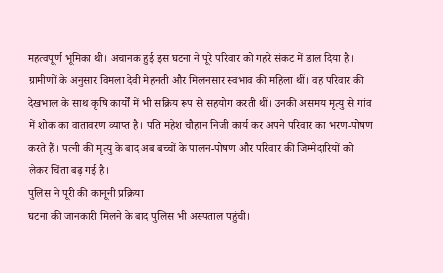महत्वपूर्ण भूमिका थी। अचानक हुई इस घटना ने पूरे परिवार को गहरे संकट में डाल दिया है। ग्रामीणों के अनुसार विमला देवी मेहनती और मिलनसार स्वभाव की महिला थीं। वह परिवार की देखभाल के साथ कृषि कार्यों में भी सक्रिय रूप से सहयोग करती थीं। उनकी असमय मृत्यु से गांव में शोक का वातावरण व्याप्त है। पति महेश चौहान निजी कार्य कर अपने परिवार का भरण-पोषण करते हैं। पत्नी की मृत्यु के बाद अब बच्चों के पालन-पोषण और परिवार की जिम्मेदारियों को लेकर चिंता बढ़ गई है।
पुलिस ने पूरी की कानूनी प्रक्रिया
घटना की जानकारी मिलने के बाद पुलिस भी अस्पताल पहुंची।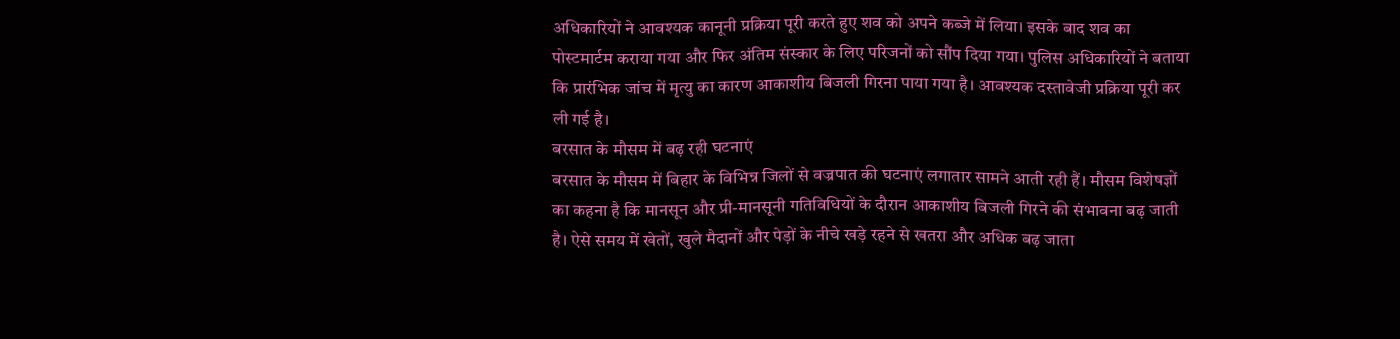अधिकारियों ने आवश्यक कानूनी प्रक्रिया पूरी करते हुए शव को अपने कब्जे में लिया। इसके बाद शव का पोस्टमार्टम कराया गया और फिर अंतिम संस्कार के लिए परिजनों को सौंप दिया गया। पुलिस अधिकारियों ने बताया कि प्रारंभिक जांच में मृत्यु का कारण आकाशीय बिजली गिरना पाया गया है। आवश्यक दस्तावेजी प्रक्रिया पूरी कर ली गई है।
बरसात के मौसम में बढ़ रही घटनाएं
बरसात के मौसम में बिहार के विभिन्न जिलों से वज्रपात की घटनाएं लगातार सामने आती रही हैं। मौसम विशेषज्ञों का कहना है कि मानसून और प्री-मानसूनी गतिविधियों के दौरान आकाशीय बिजली गिरने की संभावना बढ़ जाती है। ऐसे समय में खेतों, खुले मैदानों और पेड़ों के नीचे खड़े रहने से खतरा और अधिक बढ़ जाता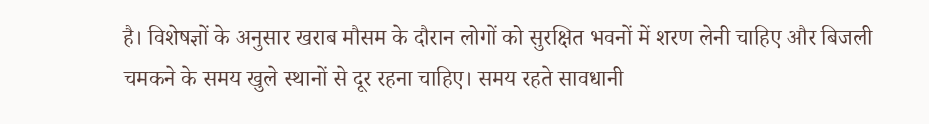है। विशेषज्ञों के अनुसार खराब मौसम के दौरान लोगों को सुरक्षित भवनों में शरण लेनी चाहिए और बिजली चमकने के समय खुले स्थानों से दूर रहना चाहिए। समय रहते सावधानी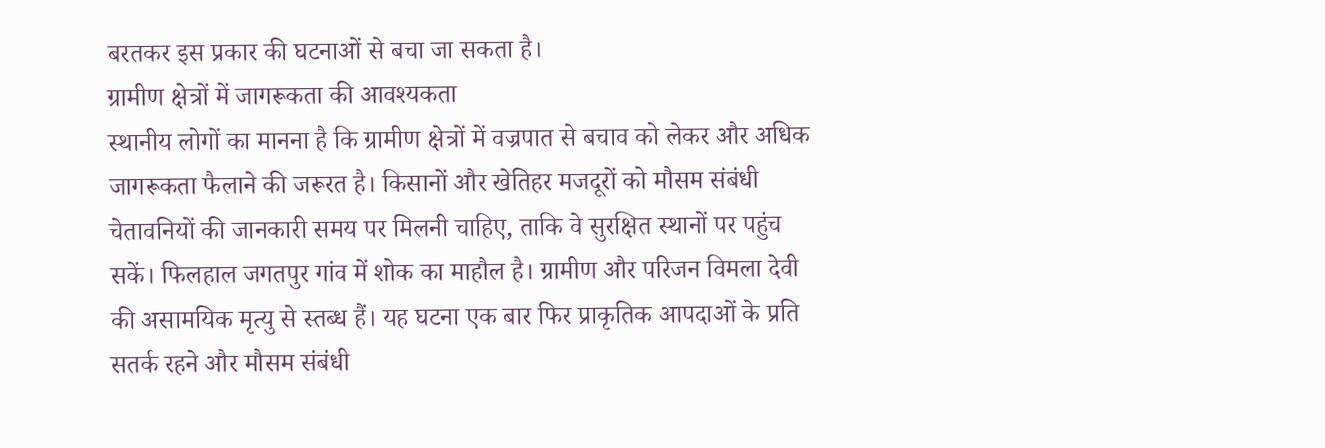बरतकर इस प्रकार की घटनाओं से बचा जा सकता है।
ग्रामीण क्षेत्रों में जागरूकता की आवश्यकता
स्थानीय लोगों का मानना है कि ग्रामीण क्षेत्रों में वज्रपात से बचाव को लेकर और अधिक जागरूकता फैलाने की जरूरत है। किसानों और खेतिहर मजदूरों को मौसम संबंधी चेतावनियों की जानकारी समय पर मिलनी चाहिए, ताकि वे सुरक्षित स्थानों पर पहुंच सकें। फिलहाल जगतपुर गांव में शोक का माहौल है। ग्रामीण और परिजन विमला देवी की असामयिक मृत्यु से स्तब्ध हैं। यह घटना एक बार फिर प्राकृतिक आपदाओं के प्रति सतर्क रहने और मौसम संबंधी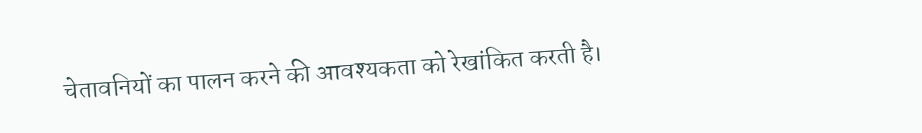चेतावनियों का पालन करने की आवश्यकता को रेखांकित करती है।